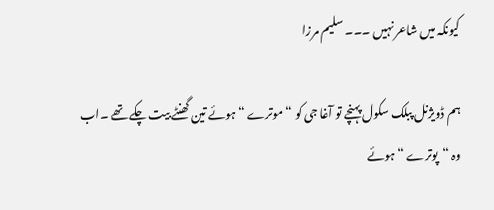کیونکہ میں شاعر نہیں ۔۔۔ سلیم مرزا

ہم ڈویژنل پبلک سکول پہنچے تو آغا جی کو “موترے “ہوئے تین گھنٹے بیت چکے تھے ۔اب وہ “پوترے “ہوئے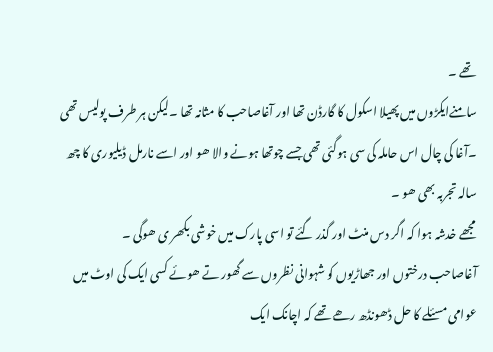تھے ۔
سامنےایکڑوں میں پھیلا اسکول کا گارڈن تھا اور آغاصاحب کا مثانہ تھا ۔لیکن ہر طرف پولیس تھی ۔آغا کی چال اس حاملہ کی سی ہوگئی تھی جسے چوتھا ہونے والا ھو اور اسے نارمل ڈیلیوری کا چھ سالہ تجربہ بھی ھو ۔
مجھے خدشہ ہوا کہ اگر دس منٹ اور گذر گئے تو اسی پارک میں خوشی بکھر ی ھوگی ۔
آغاصاحب درختوں اور جھاڑیوں کو شہوانی نظروں سے گھور تے ھوئے کسی ایک کی اوٹ میں عوامی مسئلے کا حل ڈھونڈھ رھے تھے کہ اچانک ایک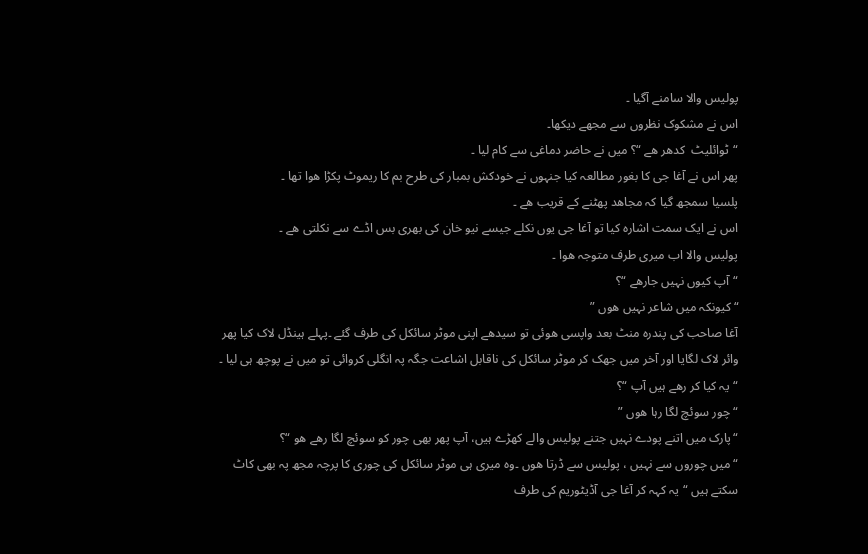پولیس والا سامنے آگیا ۔
اس نے مشکوک نظروں سے مجھے دیکھا۔
“ٹوائلیٹ  کدھر ھے “؟ میں نے حاضر دماغی سے کام لیا ۔
پھر اس نے آغا جی کا بغور مطالعہ کیا جنہوں نے خودکش بمبار کی طرح بم کا ریموٹ پکڑا ھوا تھا ۔
پلسیا سمجھ گیا کہ مجاھد پھٹنے کے قریب ھے ۔
اس نے ایک سمت اشارہ کیا تو آغا جی یوں نکلے جیسے نیو خان کی بھری بس اڈے سے نکلتی ھے ۔
پولیس والا اب میری طرف متوجہ ھوا ۔
“آپ کیوں نہیں جارھے “؟
“کیونکہ میں شاعر نہیں ھوں ”
آغا صاحب کی پندرہ منٹ بعد واپسی ھوئی تو سیدھے اپنی موٹر سائکل کی طرف گئے ۔پہلے ہینڈل لاک کیا پھر وائر لاک لگایا اور آخر میں جھک کر موٹر سائکل کی ناقابل اشاعت جگہ پہ انگلی کروائی تو میں نے پوچھ ہی لیا ۔
“یہ کیا کر رھے ہیں آپ “؟
“چور سوئچ لگا رہا ھوں ”
“پارک میں اتنے پودے نہیں جتنے پولیس والے کھڑے ہیں، آپ پھر بھی چور کو سوئچ لگا رھے ھو “؟
“میں چوروں سے نہیں ، پولیس سے ڈرتا ھوں ۔وہ میری ہی موٹر سائکل کی چوری کا پرچہ مجھ پہ بھی کاٹ سکتے ہیں “یہ کہہ کر آغا جی آڈیٹوریم کی طرف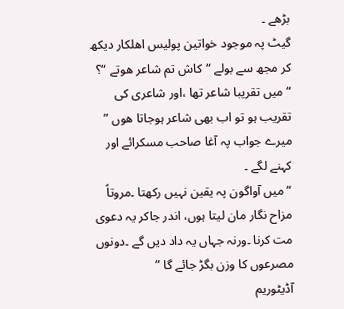بڑھے ۔
گیٹ پہ موجود خواتین پولیس اھلکار دیکھ کر مجھ سے بولے “کاش تم شاعر ھوتے “؟
“میں تقریبا شاعر تھا ،اور شاعری کی تقریب ہو تو اب بھی شاعر ہوجاتا ھوں ”
میرے جواب پہ آغا صاحب مسکرائے اور کہنے لگے ۔
“میں آواگون پہ یقین نہیں رکھتا ۔مروتاً مزاح نگار مان لیتا ہوں، اندر جاکر یہ دعوی مت کرنا ۔ورنہ جہاں یہ داد دیں گے ۔دونوں مصرعوں کا وزن بگڑ جائے گا ”
آڈیٹوریم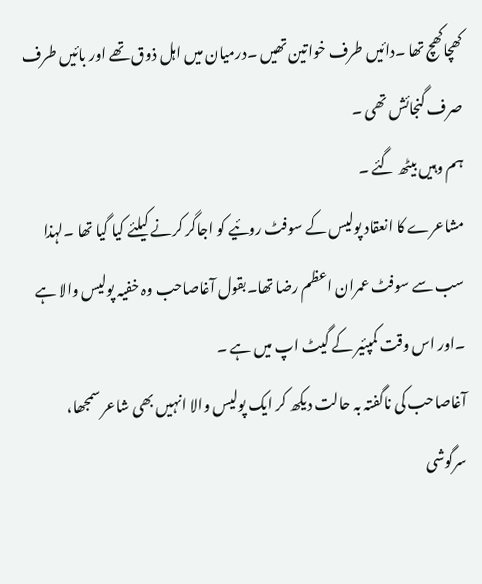کھچاکھچ تھا ۔دائیں طرف خواتین تھیں ۔درمیان میں اہل ذوق تھے اور بائیں طرف صرف گنجائش تھی ۔
ہم وہیں بیٹھ گئے ۔
مشاعرے کا انعقاد پولیس کے سوفٹ روئیے کو اجاگر کرنے کیلئے کیا گیا تھا ۔لہذا سب سے سوفٹ عمران اعظم رضا تھا۔بقول آغاصاحب وہ خفیہ پولیس والا ہے ۔اور اس وقت کمپئیر کے گیٹ اپ میں ہے ۔
آغاصاحب کی ناگفتہ بہ حالت دیکھ کر ایک پولیس والا انہیں بھی شاعر سمجھا، سرگوشی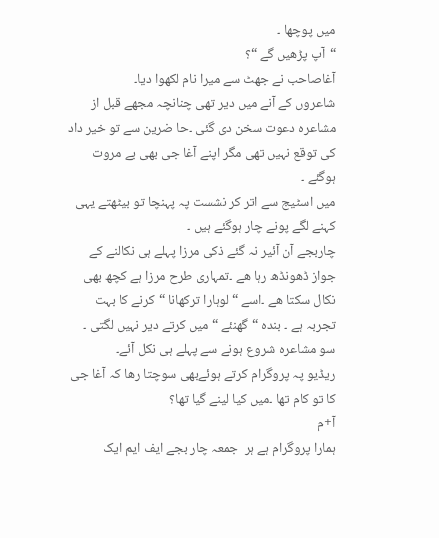میں پوچھا ۔
“آپ پڑھیں گے “؟
آغاصاحب نے جھٹ سے میرا نام لکھوا دیا۔
شاعروں کے آنے میں دیر تھی چنانچہ مجھے قبل از مشاعرہ دعوت سخن دی گئی ۔حا ضرین سے تو خیر داد کی توقع نہیں تھی مگر اپنے آغا جی بھی بے مروت ہوگئے ۔
میں اسٹیج سے اتر کر نشست پہ پہنچا تو بیٹھتے یہی کہنے لگے پونے چار ہوگئے ہیں ۔
چاربجے آن آئیر نہ گئے ذکی مرزا پہلے ہی نکالنے کے جواز ڈھونڈھ رہا ھے ۔تمہاری طرح مرزا ہے کچھ بھی نکال سکتا ھے ۔اسے “لوہارا ترکھانا “کرنے کا بہت تجربہ ہے ۔ بندہ “گھنئے “میں کرتے دیر نہیں لگتی ۔
سو مشاعرہ شروع ہونے سے پہلے ہی نکل آئے۔
ریڈیو پہ پروگرام کرتے ہوئےبھی سوچتا رھا کہ آغا جی کا تو کام تھا ۔میں کیا لینے گیا تھا؟
آ+م
ہمارا پروگرام ہے ہر  جمعہ چار بجے ایف ایم ایک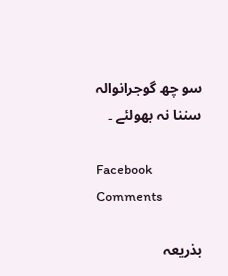سو چھ گوجرانوالہ
سننا نہ بھولئے ۔

Facebook Comments

بذریعہ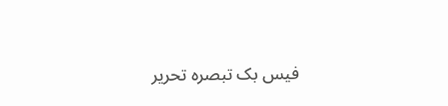فیس بک تبصرہ تحریر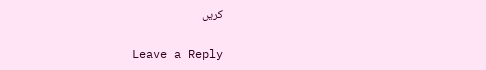کریں

Leave a Reply